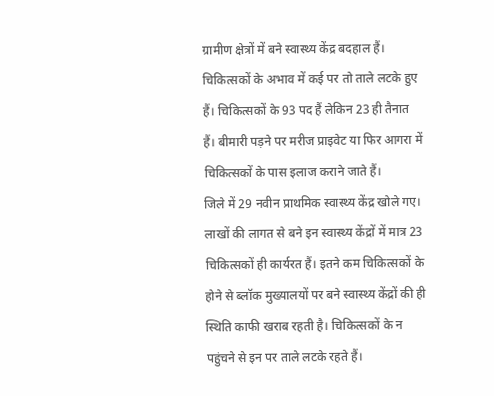ग्रामीण क्षेत्रों में बने स्वास्थ्य केंद्र बदहाल हैं। चिकित्सकों के अभाव में कई पर तो ताले लटके हुए हैं। चिकित्सकों के 93 पद हैं लेकिन 23 ही तैनात हैं। बीमारी पड़ने पर मरीज प्राइवेट या फिर आगरा में चिकित्सकों के पास इलाज कराने जाते हैं।
जिले में 29 नवीन प्राथमिक स्वास्थ्य केंद्र खोले गए। लाखों की लागत से बने इन स्वास्थ्य केंद्रों में मात्र 23 चिकित्सकों ही कार्यरत हैं। इतने कम चिकित्सकों के होने से ब्लॉक मुख्यालयों पर बने स्वास्थ्य केंद्रों की ही स्थिति काफी खराब रहती है। चिकित्सकों के न पहुंचने से इन पर ताले लटके रहते हैं।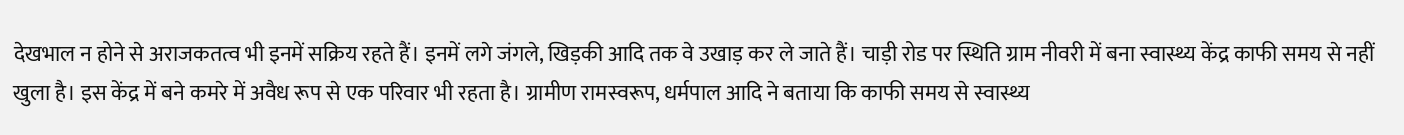देखभाल न होने से अराजकतत्व भी इनमें सक्रिय रहते हैं। इनमें लगे जंगले, खिड़की आदि तक वे उखाड़ कर ले जाते हैं। चाड़ी रोड पर स्थिति ग्राम नीवरी में बना स्वास्थ्य केंद्र काफी समय से नहीं खुला है। इस केंद्र में बने कमरे में अवैध रूप से एक परिवार भी रहता है। ग्रामीण रामस्वरूप, धर्मपाल आदि ने बताया कि काफी समय से स्वास्थ्य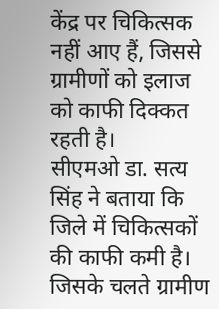केंद्र पर चिकित्सक नहीं आए हैं, जिससे ग्रामीणों को इलाज को काफी दिक्कत रहती है।
सीएमओ डा. सत्य सिंह ने बताया कि जिले में चिकित्सकों की काफी कमी है। जिसके चलते ग्रामीण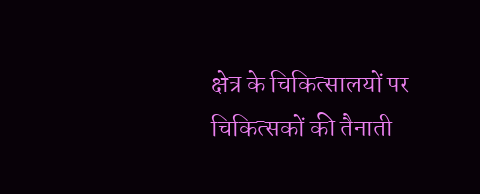क्षेत्र के चिकित्सालयों पर चिकित्सकों की तैनाती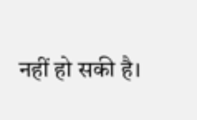नहीं हो सकी है।